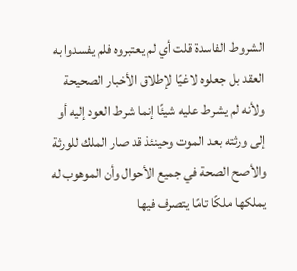الشروط الفاسدة قلت أي لم يعتبروه فلم يفسدوا به العقد بل جعلوه لاغيًا لإطلاق الأخبار الصحيحة ولأنه لم يشرط عليه شيئًا إنما شرط العود إليه أو إلى ورثته بعد الموت وحينئذ قد صار الملك للورثة والأصح الصحة في جميع الأحوال وأن الموهوب له يملكها ملكًا تامًا يتصرف فيها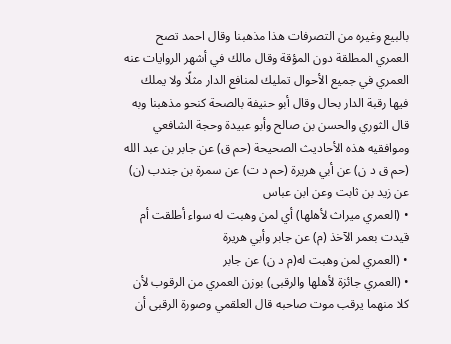بالبيع وغيره من التصرفات هذا مذهبنا وقال احمد تصح العمري المطلقة دون المؤقة وقال مالك في أشهر الروايات عنه العمري في جميع الأحوال تمليك لمنافع الدار مثلًا ولا يملك فيها رقبة الدار بحال وقال أبو حنيفة بالصحة كنحو مذهبنا وبه قال الثوري والحسن بن صالح وأبو عبيدة وحجة الشافعي وموافقيه هذه الأحاديث الصحيحة (حم ق) عن جابر بن عبد الله (حم ق د ن) عن أبي هريرة (حم د ت) عن سمرة بن جندب (ن) عن زيد بن ثابت وعن ابن عباس
• (العمري ميراث لأهلها) أي لمن وهبت له سواء أطلقت أم قيدت بعمر الآخذ (م) عن جابر وأبي هريرة
• (العمري لمن وهبت له(م د ن) عن جابر
• (العمري جائزة لأهلها والرقبى) بوزن العمري من الرقوب لأن كلا منهما يرقب موت صاحبه قال العلقمي وصورة الرقبى أن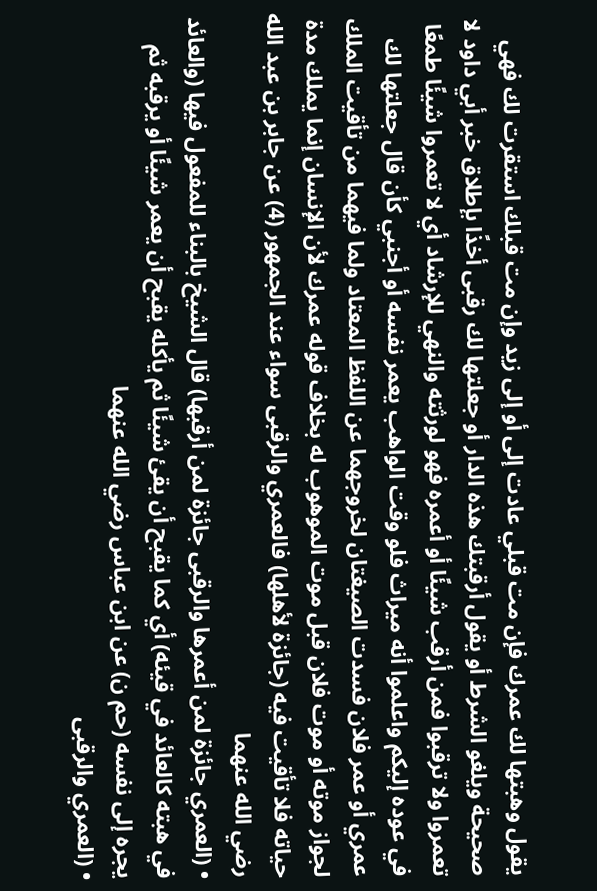يقول وهبتها لك عمرك فإن مت قبلي عادت إلى أو إلى زيد وإن مت قبلك استقرت لك فهي صحيحة ويلغو الشرط أو يقول أرقبتك هذه الدار أو جعلتها لك رقبى أخذًا بإطلاق خبر أبي داود لا تعمروا ولا ترقبوا فمن أرقب شيئًا أو أعمره فهو لورثته والنهي للإرشاد أي لا تعمروا شيئًا طمعًا في عوده إليكم واعلموا أنه ميراث فلو وقت الواهب يعمر نفسه أو أجنبي كأن قال جعلتها لك عمري أو عمر فلان فسدت الصيغتان لخروجهما عن اللفظ المعتاد ولما فيهما من تأقيت الملك لجواز موته أو موت فلان قبل موت الموهوب له بخلاف قوله عمرك لأن الإنسان إنما يملك مدة حياته فلا تأقيت فيه (جائزة لأهلها) فالعمري والرقبى سواء عند الجمهور (4) عن جابر بن عبد الله رضي الله عنهما
• (العمري جائزة لمن أعمرها والرقبى جائزة لمن أرقبها) قال الشيخ بالبناء للمفعول فيها (والعائد في هبته كالعائد في قيئه) أي كما يقبح أن يقئ شيئًا ثم يأكله يقبح أن يعمر شيئًا أو يرقبه ثم يجره إلى نفسه (حم ن) عن ابن عباس رضي الله عنهما
• (العمري والرقبى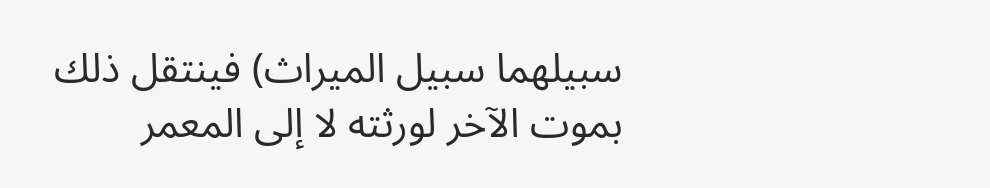سبيلهما سبيل الميراث) فينتقل ذلك بموت الآخر لورثته لا إلى المعمر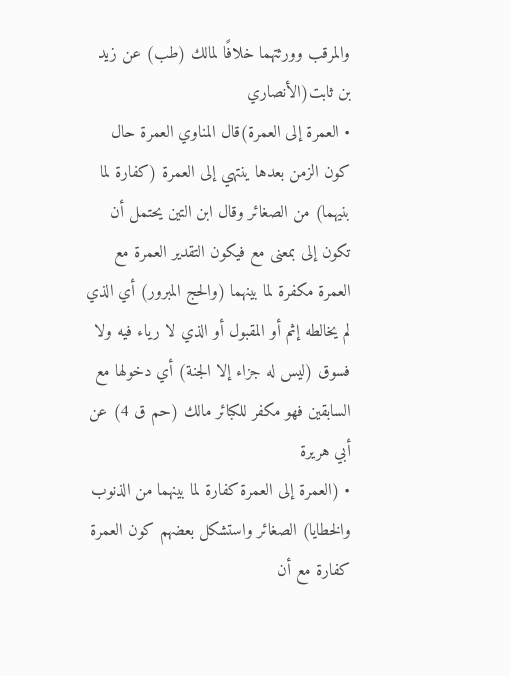والمرقب وورثتهما خلافًا لمالك (طب) عن زيد بن ثابت(الأنصاري
• العمرة إلى العمرة)قال المناوي العمرة حال كون الزمن بعدها ينتهي إلى العمرة (كفارة لما بنيهما) من الصغائر وقال ابن التين يحتمل أن تكون إلى بمعنى مع فيكون التقدير العمرة مع العمرة مكفرة لما بينهما (والحج المبرور) أي الذي لم يخالطه إثم أو المقبول أو الذي لا رياء فيه ولا فسوق (ليس له جزاء إلا الجنة) أي دخولها مع السابقين فهو مكفر للكبائر مالك (حم ق 4) عن أبي هريرة
• (العمرة إلى العمرة كفارة لما بينهما من الذنوب والخطايا) الصغائر واستشكل بعضهم كون العمرة كفارة مع أن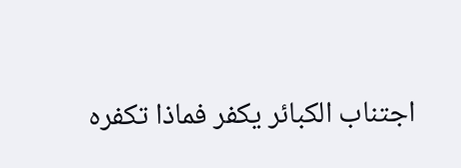اجتناب الكبائر يكفر فماذا تكفره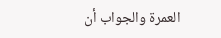العمرة والجواب أن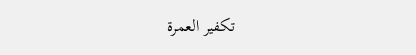تكفير العمرة